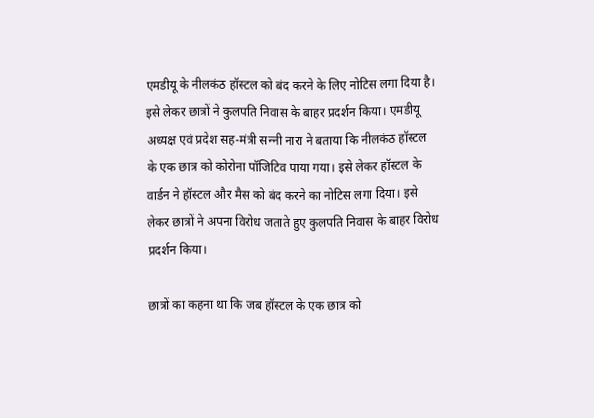एमडीयू के नीलकंठ हॉस्टल को बंद करने के लिए नोटिस लगा दिया है। इसे लेकर छात्रों ने कुलपति निवास के बाहर प्रदर्शन किया। एमडीयू अध्यक्ष एवं प्रदेश सह-मंत्री सन्‍नी नारा ने बताया कि नीलकंठ हॉस्टल के एक छात्र को कोरोना पॉजिटिव पाया गया। इसे लेकर हॉस्टल के वार्डन ने हॉस्टल और मैस को बंद करने का नोटिस लगा दिया। इसे लेकर छात्रों ने अपना विरोध जताते हुए कुलपति निवास के बाहर विरोध प्रदर्शन किया।

छात्रों का कहना था कि जब हॉस्टल के एक छात्र को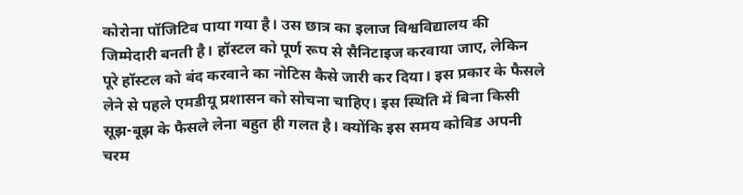कोरोना पॉजिटिव पाया गया है। उस छात्र का इलाज विश्वविद्यालय की जिम्मेदारी बनती है। हॉस्टल को पूर्ण रूप से सैनिटाइज करवाया जाए, लेकिन पूरे हॉस्टल को बंद करवाने का नोटिस कैसे जारी कर दिया। इस प्रकार के फैसले लेने से पहले एमडीयू प्रशासन को सोचना चाहिए। इस स्थिति में बिना किसी सूझ-बूझ के फैसले लेना बहुत ही गलत है। क्योंकि इस समय कोविड अपनी चरम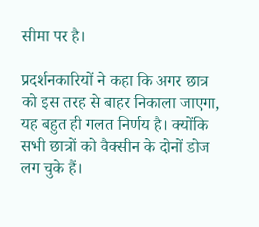सीमा पर है।

प्रदर्शनकारियों ने कहा कि अगर छात्र को इस तरह से बाहर निकाला जाएगा, यह बहुत ही गलत निर्णय है। क्योंकि सभी छात्रों को वैक्सीन के दोनों डोज लग चुके हैं।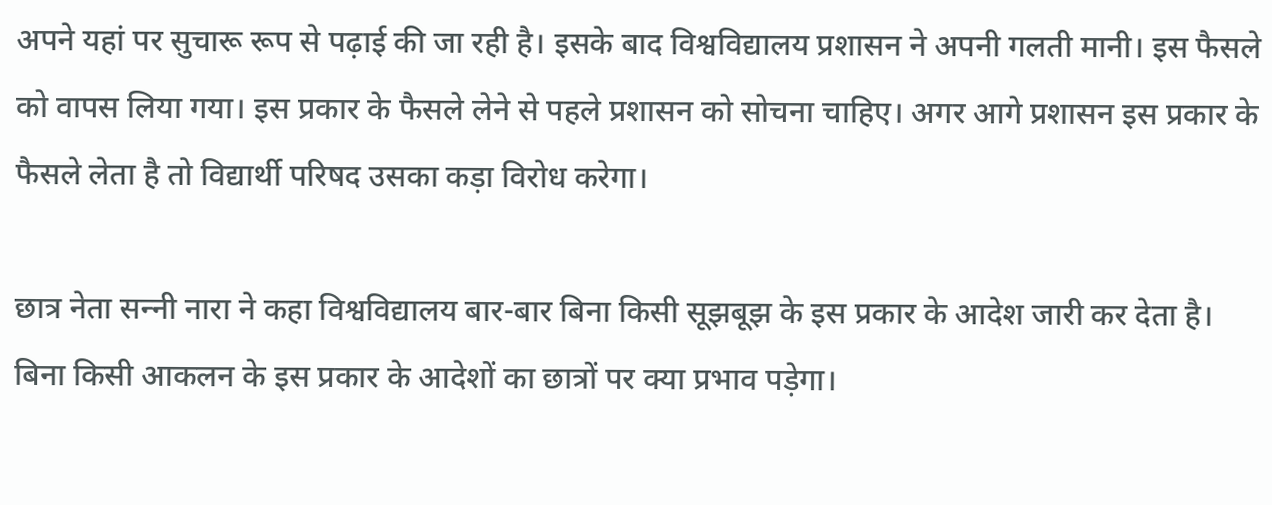अपने यहां पर सुचारू रूप से पढ़ाई की जा रही है। इसके बाद विश्वविद्यालय प्रशासन ने अपनी गलती मानी। इस फैसले को वापस लिया गया। इस प्रकार के फैसले लेने से पहले प्रशासन को सोचना चाहिए। अगर आगे प्रशासन इस प्रकार के फैसले लेता है तो विद्यार्थी परिषद उसका कड़ा विरोध करेगा।

छात्र नेता सन्‍नी नारा ने कहा विश्वविद्यालय बार-बार बिना किसी सूझबूझ के इस प्रकार के आदेश जारी कर देता है। बिना किसी आकलन के इस प्रकार के आदेशों का छात्रों पर क्या प्रभाव पड़ेगा।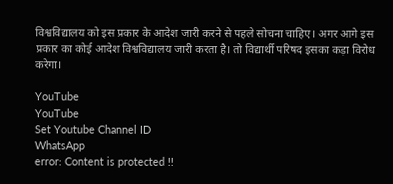विश्वविद्यालय को इस प्रकार के आदेश जारी करने से पहले सोचना चाहिए। अगर आगे इस प्रकार का कोई आदेश विश्वविद्यालय जारी करता है। तो विद्यार्थी परिषद इसका कड़ा विरोध करेगा।

YouTube
YouTube
Set Youtube Channel ID
WhatsApp
error: Content is protected !!